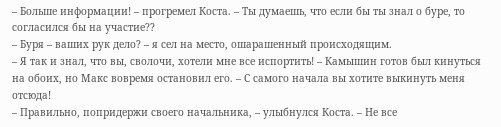– Больше информации! – прогремел Коста. – Ты думаешь, что если бы ты знал о буре, то согласился бы на участие??
– Буря – ваших рук дело? – я сел на место, ошарашенный происходящим.
– Я так и знал, что вы, сволочи, хотели мне все испортить! – Камышин готов был кинуться на обоих, но Макс вовремя остановил его. – С самого начала вы хотите выкинуть меня отсюда!
– Правильно, попридержи своего начальника, – улыбнулся Коста. – Не все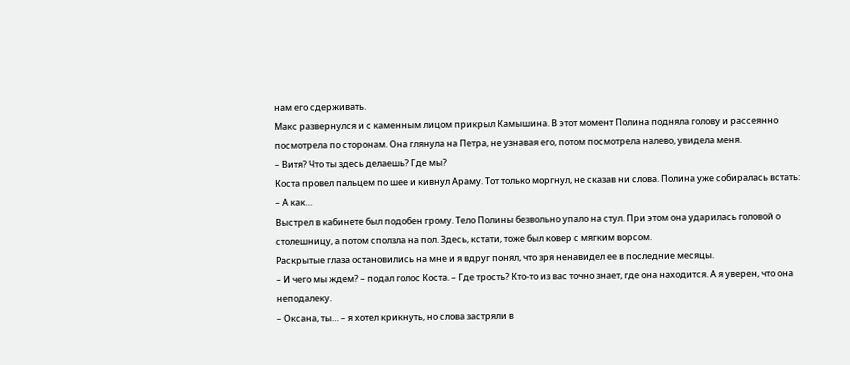нам его сдерживать.
Макс развернулся и с каменным лицом прикрыл Камышина. В этот момент Полина подняла голову и рассеянно посмотрела по сторонам. Она глянула на Петра, не узнавая его, потом посмотрела налево, увидела меня.
– Витя? Что ты здесь делаешь? Где мы?
Коста провел пальцем по шее и кивнул Араму. Тот только моргнул, не сказав ни слова. Полина уже собиралась встать:
– А как…
Выстрел в кабинете был подобен грому. Тело Полины безвольно упало на стул. При этом она ударилась головой о столешницу, а потом сползла на пол. Здесь, кстати, тоже был ковер с мягким ворсом.
Раскрытые глаза остановились на мне и я вдруг понял, что зря ненавидел ее в последние месяцы.
– И чего мы ждем? – подал голос Коста. – Где трость? Кто-то из вас точно знает, где она находится. А я уверен, что она неподалеку.
– Оксана, ты… – я хотел крикнуть, но слова застряли в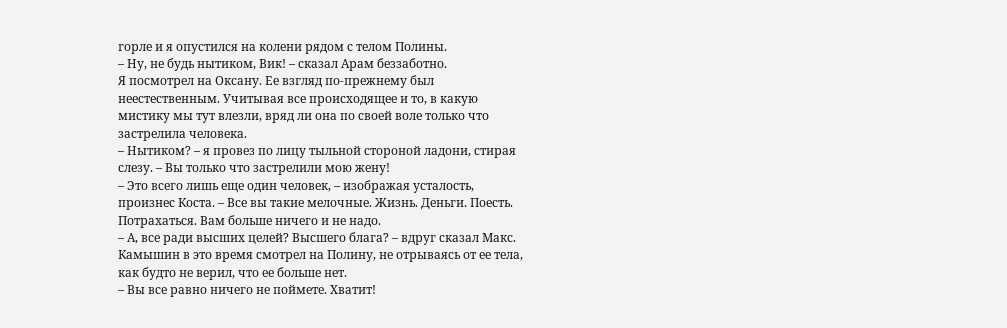горле и я опустился на колени рядом с телом Полины.
– Ну, не будь нытиком, Вик! – сказал Арам беззаботно.
Я посмотрел на Оксану. Ее взгляд по-прежнему был неестественным. Учитывая все происходящее и то, в какую мистику мы тут влезли, вряд ли она по своей воле только что застрелила человека.
– Нытиком? – я провез по лицу тыльной стороной ладони, стирая слезу. – Вы только что застрелили мою жену!
– Это всего лишь еще один человек, – изображая усталость, произнес Коста. – Все вы такие мелочные. Жизнь. Деньги. Поесть. Потрахаться. Вам больше ничего и не надо.
– А, все ради высших целей? Высшего блага? – вдруг сказал Макс.
Камышин в это время смотрел на Полину, не отрываясь от ее тела, как будто не верил, что ее больше нет.
– Вы все равно ничего не поймете. Хватит!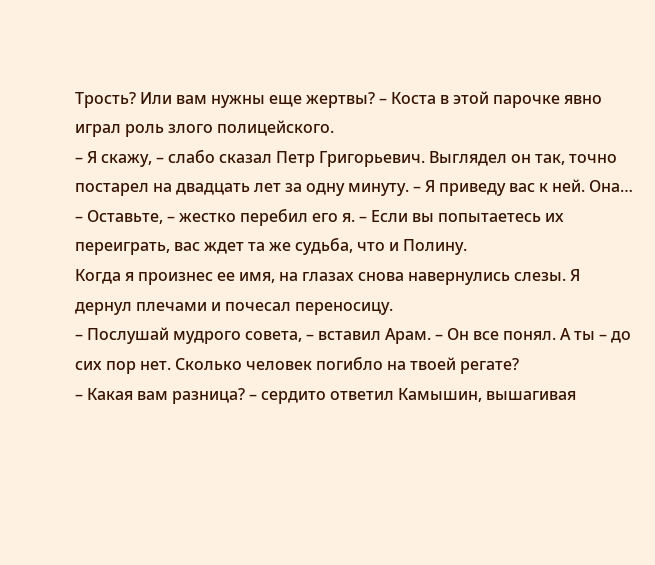Трость? Или вам нужны еще жертвы? – Коста в этой парочке явно играл роль злого полицейского.
– Я скажу, – слабо сказал Петр Григорьевич. Выглядел он так, точно постарел на двадцать лет за одну минуту. – Я приведу вас к ней. Она…
– Оставьте, – жестко перебил его я. – Если вы попытаетесь их переиграть, вас ждет та же судьба, что и Полину.
Когда я произнес ее имя, на глазах снова навернулись слезы. Я дернул плечами и почесал переносицу.
– Послушай мудрого совета, – вставил Арам. – Он все понял. А ты – до сих пор нет. Сколько человек погибло на твоей регате?
– Какая вам разница? – сердито ответил Камышин, вышагивая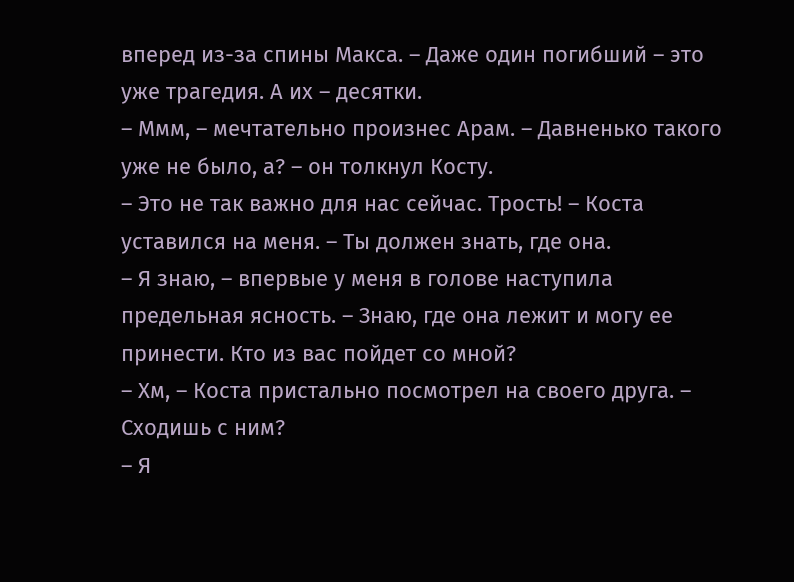вперед из-за спины Макса. – Даже один погибший – это уже трагедия. А их – десятки.
– Ммм, – мечтательно произнес Арам. – Давненько такого уже не было, а? – он толкнул Косту.
– Это не так важно для нас сейчас. Трость! – Коста уставился на меня. – Ты должен знать, где она.
– Я знаю, – впервые у меня в голове наступила предельная ясность. – Знаю, где она лежит и могу ее принести. Кто из вас пойдет со мной?
– Хм, – Коста пристально посмотрел на своего друга. – Сходишь с ним?
– Я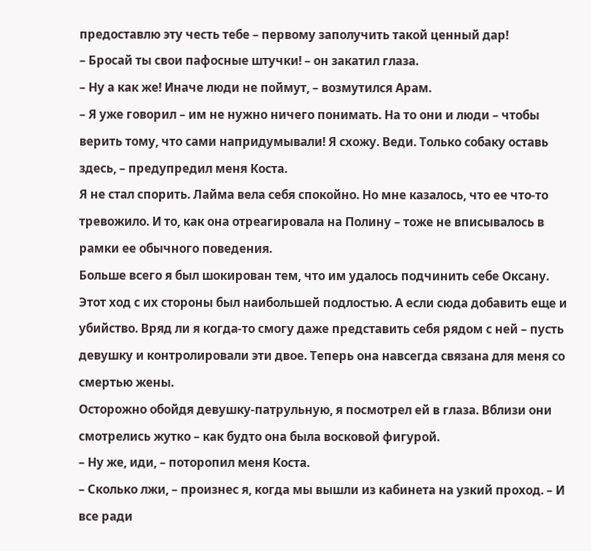предоставлю эту честь тебе – первому заполучить такой ценный дар!
– Бросай ты свои пафосные штучки! – он закатил глаза.
– Ну а как же! Иначе люди не поймут, – возмутился Арам.
– Я уже говорил – им не нужно ничего понимать. На то они и люди – чтобы верить тому, что сами напридумывали! Я схожу. Веди. Только собаку оставь здесь, – предупредил меня Коста.
Я не стал спорить. Лайма вела себя спокойно. Но мне казалось, что ее что-то тревожило. И то, как она отреагировала на Полину – тоже не вписывалось в рамки ее обычного поведения.
Больше всего я был шокирован тем, что им удалось подчинить себе Оксану. Этот ход с их стороны был наибольшей подлостью. А если сюда добавить еще и убийство. Вряд ли я когда-то смогу даже представить себя рядом с ней – пусть девушку и контролировали эти двое. Теперь она навсегда связана для меня со смертью жены.
Осторожно обойдя девушку-патрульную, я посмотрел ей в глаза. Вблизи они смотрелись жутко – как будто она была восковой фигурой.
– Ну же, иди, – поторопил меня Коста.
– Сколько лжи, – произнес я, когда мы вышли из кабинета на узкий проход. – И все ради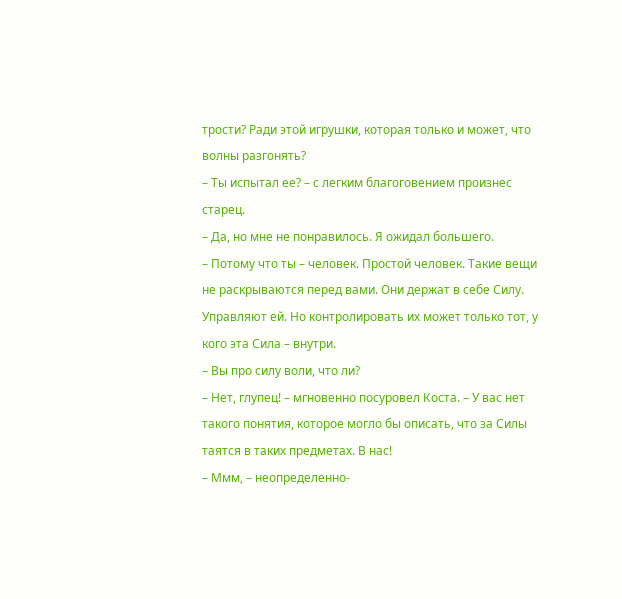трости? Ради этой игрушки, которая только и может, что волны разгонять?
– Ты испытал ее? – с легким благоговением произнес старец.
– Да, но мне не понравилось. Я ожидал большего.
– Потому что ты – человек. Простой человек. Такие вещи не раскрываются перед вами. Они держат в себе Силу. Управляют ей. Но контролировать их может только тот, у кого эта Сила – внутри.
– Вы про силу воли, что ли?
– Нет, глупец! – мгновенно посуровел Коста. – У вас нет такого понятия, которое могло бы описать, что за Силы таятся в таких предметах. В нас!
– Ммм, – неопределенно-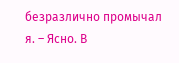безразлично промычал я. – Ясно. В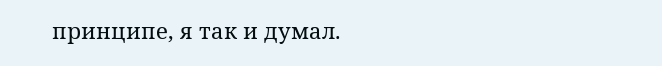принципе, я так и думал.